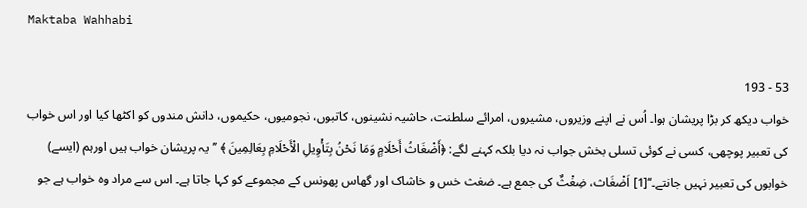Maktaba Wahhabi

53 - 193
خواب دیکھ کر بڑا پریشان ہوا۔ اُس نے اپنے وزیروں، مشیروں، امرائے سلطنت، حاشیہ نشینوں، کاتبوں، نجومیوں، حکیموں، دانش مندوں کو اکٹھا کیا اور اس خواب کی تعبیر پوچھی، کسی نے کوئی تسلی بخش جواب نہ دیا بلکہ کہنے لگے: ﴿أَضْغَاثُ أَحْلَامٍ وَمَا نَحْنُ بِتَأْوِيلِ الْأَحْلَامِ بِعَالِمِينَ ﴾ ’’یہ پریشان خواب ہیں اورہم (ایسے) خوابوں کی تعبیر نہیں جانتے۔‘‘[1] اَضْغَاث، ضِغْثٌ کی جمع ہے۔ ضغث خس و خاشاک اور گھاس پھونس کے مجموعے کو کہا جاتا ہے۔ اس سے مراد وہ خواب ہے جو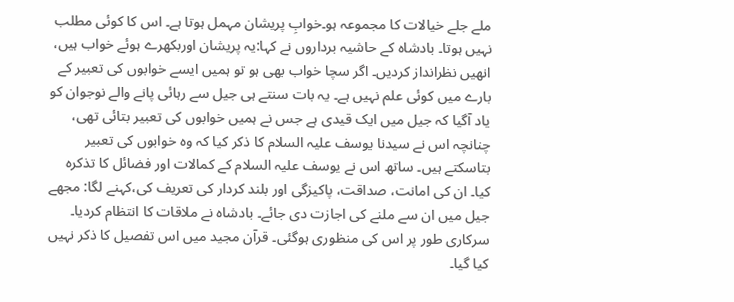ملے جلے خیالات کا مجموعہ ہو۔خوابِ پریشان مہمل ہوتا ہے۔ اس کا کوئی مطلب نہیں ہوتا۔ بادشاہ کے حاشیہ برداروں نے کہا:یہ پریشان اوربکھرے ہوئے خواب ہیں، انھیں نظرانداز کردیں۔ اگر سچا خواب بھی ہو تو ہمیں ایسے خوابوں کی تعبیر کے بارے میں کوئی علم نہیں ہے۔ یہ بات سنتے ہی جیل سے رہائی پانے والے نوجوان کو یاد آگیا کہ جیل میں ایک قیدی ہے جس نے ہمیں خوابوں کی تعبیر بتائی تھی، چنانچہ اس نے سیدنا یوسف علیہ السلام کا ذکر کیا کہ وہ خوابوں کی تعبیر بتاسکتے ہیں۔ ساتھ اس نے یوسف علیہ السلام کے کمالات اور فضائل کا تذکرہ کیا۔ ان کی امانت، صداقت، پاکیزگی اور بلند کردار کی تعریف کی،کہنے لگا: مجھے جیل میں ان سے ملنے کی اجازت دی جائے۔ بادشاہ نے ملاقات کا انتظام کردیا۔ سرکاری طور پر اس کی منظوری ہوگئی۔ قرآن مجید میں اس تفصیل کا ذکر نہیں کیا گیا۔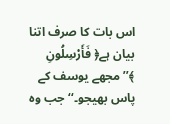اس بات کا صرف اتنا بیان ہے﴿ فَأَرْسِلُونِ ﴾’’مجھے یوسف کے پاس بھیجو۔‘‘ جب وہ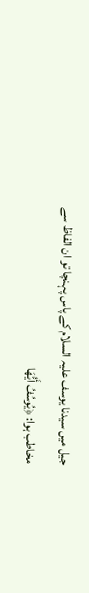جیل میں سیدنا یوسف علیہ السلام کے پاس پہنچا تو ان الفاظ سے مخاطب ہوا: ﴿يُوسُفُ أَيُّهَا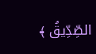الصِّدِّيقُ ﴾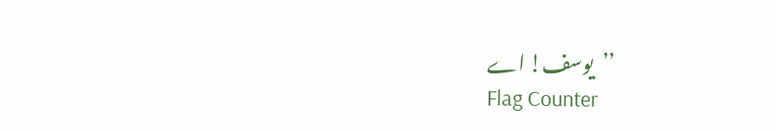’’یوسف! اے
Flag Counter